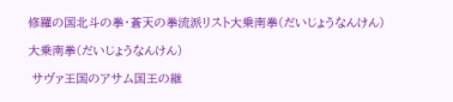修羅の国北斗の拳・蒼天の拳流派リスト大乗南拳(だいじょうなんけん)

大乗南拳(だいじょうなんけん)

 サヴァ王国のアサム国王の継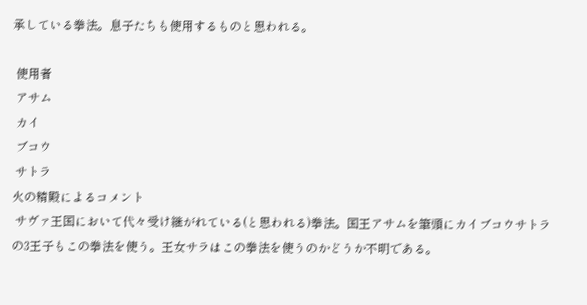承している拳法。息子たちも使用するものと思われる。

 使用者
 アサム
 カイ
 ブコウ
 サトラ
火の精殿によるコメント
 サヴァ王国において代々受け継がれている(と思われる)拳法。国王アサムを筆頭にカイブコウサトラの3王子もこの拳法を使う。王女サラはこの拳法を使うのかどうか不明である。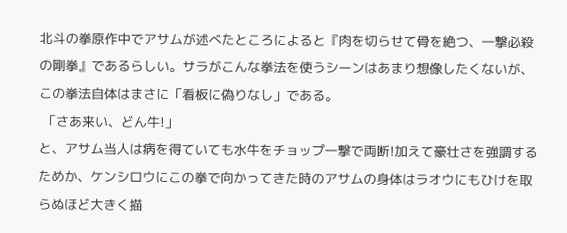北斗の拳原作中でアサムが述べたところによると『肉を切らせて骨を絶つ、一撃必殺の剛拳』であるらしい。サラがこんな拳法を使うシーンはあまり想像したくないが、この拳法自体はまさに「看板に偽りなし」である。
 「さあ来い、どん牛!」
と、アサム当人は病を得ていても水牛をチョップ一撃で両断!加えて豪壮さを強調するためか、ケンシロウにこの拳で向かってきた時のアサムの身体はラオウにもひけを取らぬほど大きく描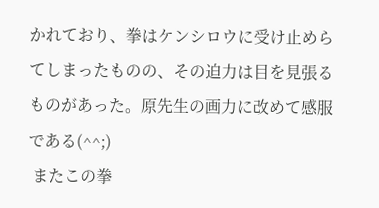かれており、拳はケンシロウに受け止めらてしまったものの、その迫力は目を見張るものがあった。原先生の画力に改めて感服である(^^;)
 またこの拳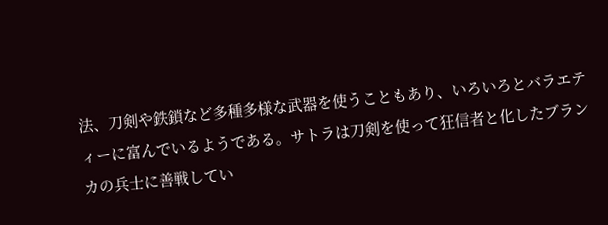法、刀剣や鉄鎖など多種多様な武器を使うこともあり、いろいろとバラエティーに富んでいるようである。サトラは刀剣を使って狂信者と化したブランカの兵士に善戦してい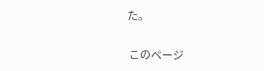た。

 このページ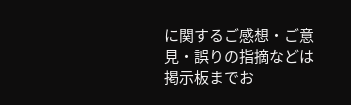に関するご感想・ご意見・誤りの指摘などは掲示板までお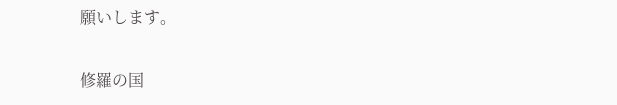願いします。

修羅の国